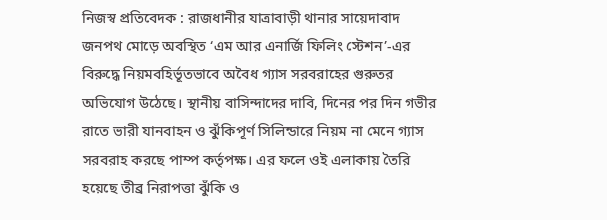নিজস্ব প্রতিবেদক : রাজধানীর যাত্রাবাড়ী থানার সায়েদাবাদ জনপথ মোড়ে অবস্থিত ‘এম আর এনার্জি ফিলিং স্টেশন’-এর বিরুদ্ধে নিয়মবহির্ভূতভাবে অবৈধ গ্যাস সরবরাহের গুরুতর অভিযোগ উঠেছে। স্থানীয় বাসিন্দাদের দাবি, দিনের পর দিন গভীর রাতে ভারী যানবাহন ও ঝুঁকিপূর্ণ সিলিন্ডারে নিয়ম না মেনে গ্যাস সরবরাহ করছে পাম্প কর্তৃপক্ষ। এর ফলে ওই এলাকায় তৈরি হয়েছে তীব্র নিরাপত্তা ঝুঁকি ও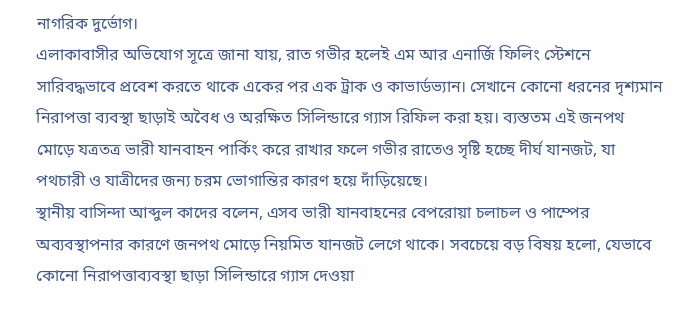নাগরিক দুর্ভোগ।
এলাকাবাসীর অভিযোগ সূত্রে জানা যায়, রাত গভীর হলেই এম আর এনার্জি ফিলিং স্টেশনে সারিবদ্ধভাবে প্রবেশ করতে থাকে একের পর এক ট্রাক ও কাভার্ডভ্যান। সেখানে কোনো ধরনের দৃশ্যমান নিরাপত্তা ব্যবস্থা ছাড়াই অবৈধ ও অরক্ষিত সিলিন্ডারে গ্যাস রিফিল করা হয়। ব্যস্ততম এই জনপথ মোড়ে যত্রতত্র ভারী যানবাহন পার্কিং করে রাখার ফলে গভীর রাতেও সৃষ্টি হচ্ছে দীর্ঘ যানজট, যা পথচারী ও যাত্রীদের জন্য চরম ভোগান্তির কারণ হয়ে দাঁড়িয়েছে।
স্থানীয় বাসিন্দা আব্দুল কাদের বলেন, এসব ভারী যানবাহনের বেপরোয়া চলাচল ও পাম্পের অব্যবস্থাপনার কারণে জনপথ মোড়ে নিয়মিত যানজট লেগে থাকে। সবচেয়ে বড় বিষয় হলো, যেভাবে কোনো নিরাপত্তাব্যবস্থা ছাড়া সিলিন্ডারে গ্যাস দেওয়া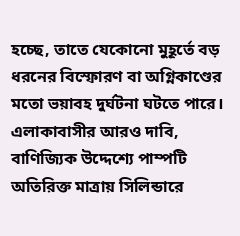হচ্ছে, তাতে যেকোনো মুহূর্তে বড় ধরনের বিস্ফোরণ বা অগ্নিকাণ্ডের মতো ভয়াবহ দুর্ঘটনা ঘটতে পারে।
এলাকাবাসীর আরও দাবি, বাণিজ্যিক উদ্দেশ্যে পাম্পটি অতিরিক্ত মাত্রায় সিলিন্ডারে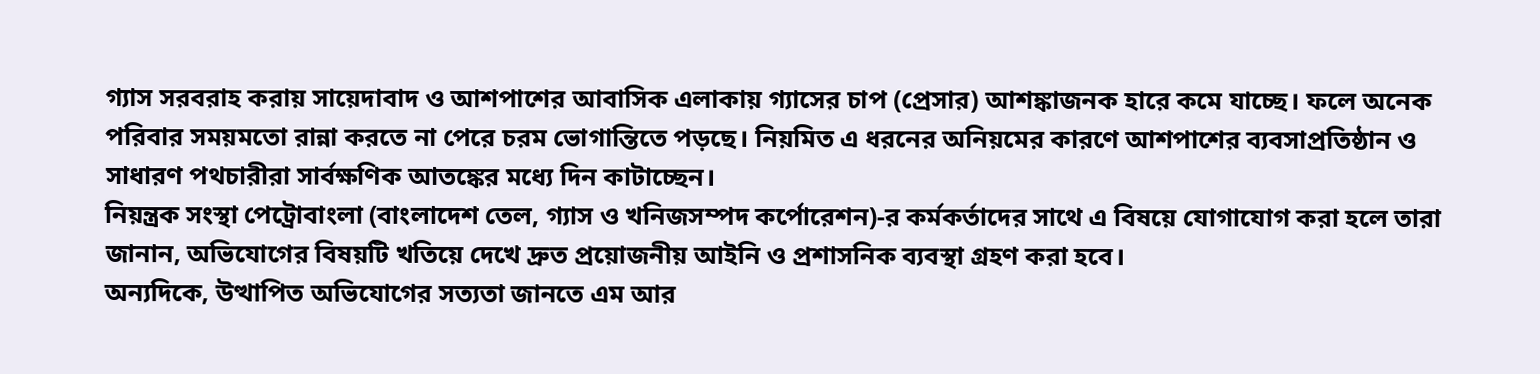গ্যাস সরবরাহ করায় সায়েদাবাদ ও আশপাশের আবাসিক এলাকায় গ্যাসের চাপ (প্রেসার) আশঙ্কাজনক হারে কমে যাচ্ছে। ফলে অনেক পরিবার সময়মতো রান্না করতে না পেরে চরম ভোগান্তিতে পড়ছে। নিয়মিত এ ধরনের অনিয়মের কারণে আশপাশের ব্যবসাপ্রতিষ্ঠান ও সাধারণ পথচারীরা সার্বক্ষণিক আতঙ্কের মধ্যে দিন কাটাচ্ছেন।
নিয়ন্ত্রক সংস্থা পেট্রোবাংলা (বাংলাদেশ তেল, গ্যাস ও খনিজসম্পদ কর্পোরেশন)-র কর্মকর্তাদের সাথে এ বিষয়ে যোগাযোগ করা হলে তারা জানান, অভিযোগের বিষয়টি খতিয়ে দেখে দ্রুত প্রয়োজনীয় আইনি ও প্রশাসনিক ব্যবস্থা গ্রহণ করা হবে।
অন্যদিকে, উত্থাপিত অভিযোগের সত্যতা জানতে এম আর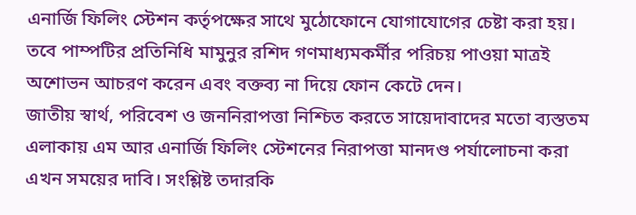এনার্জি ফিলিং স্টেশন কর্তৃপক্ষের সাথে মুঠোফোনে যোগাযোগের চেষ্টা করা হয়। তবে পাম্পটির প্রতিনিধি মামুনুর রশিদ গণমাধ্যমকর্মীর পরিচয় পাওয়া মাত্রই অশোভন আচরণ করেন এবং বক্তব্য না দিয়ে ফোন কেটে দেন।
জাতীয় স্বার্থ, পরিবেশ ও জননিরাপত্তা নিশ্চিত করতে সায়েদাবাদের মতো ব্যস্ততম এলাকায় এম আর এনার্জি ফিলিং স্টেশনের নিরাপত্তা মানদণ্ড পর্যালোচনা করা এখন সময়ের দাবি। সংশ্লিষ্ট তদারকি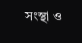সংস্থা ও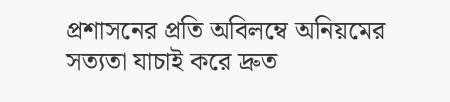প্রশাসনের প্রতি অবিলম্বে অনিয়মের সত্যতা যাচাই করে দ্রুত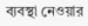ব্যবস্থা নেওয়ার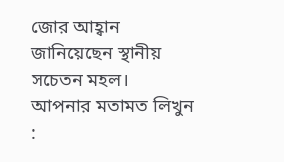জোর আহ্বান জানিয়েছেন স্থানীয় সচেতন মহল।
আপনার মতামত লিখুন :